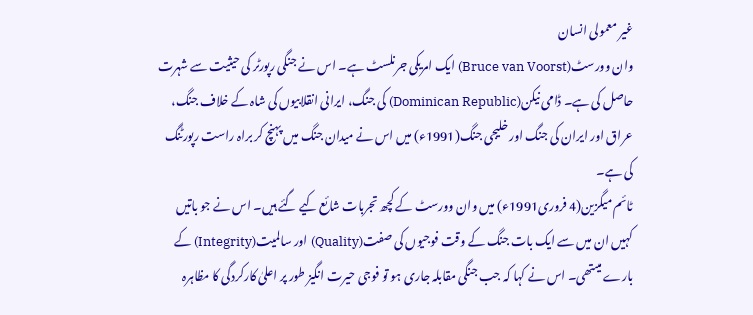غیر معمولی انسان
وان وورسٹ(Bruce van Voorst) ایک امریکی جرنلسٹ ہے۔ اس نے جنگی رپورٹر کی حیثیت سے شہرت حاصل کی ہے۔ ڈامی نیکن(Dominican Republic) کی جنگ، ایرانی انقلابیوں کی شاہ کے خلاف جنگ، عراق اور ایران کی جنگ اور خلیجی جنگ(1991ء) میں اس نے میدان جنگ میں پہنچ کر براہ راست رپورٹنگ کی ہے۔
ٹائم میگزین(4 فروری1991ء) میں وان وورسٹ کے کچھ تجربات شائع کیے گئے ہیں۔ اس نے جو باتیں کہیں ان میں سے ایک بات جنگ کے وقت فوجیوں کی صفت(Quality) اور سالمیت(Integrity) کے بارے میںتھی۔ اس نے کہا کہ جب جنگی مقابلہ جاری ہو تو فوجی حیرت انگیز طور پر اعلیٰ کارکردگی کا مظاہرہ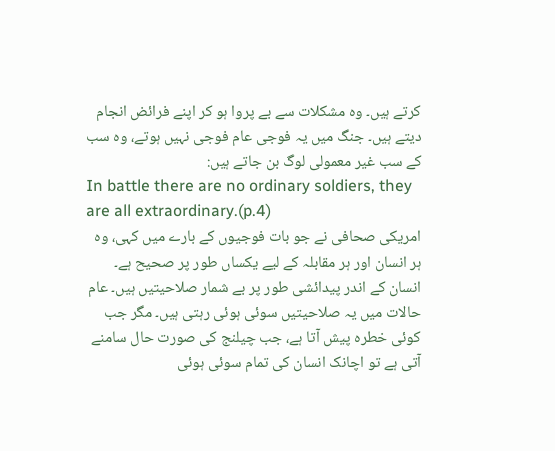کرتے ہیں۔ وہ مشکلات سے بے پروا ہو کر اپنے فرائض انجام دیتے ہیں۔ جنگ میں یہ فوجی عام فوجی نہیں ہوتے، وہ سب کے سب غیر معمولی لوگ بن جاتے ہیں:
In battle there are no ordinary soldiers, they are all extraordinary.(p.4)
امریکی صحافی نے جو بات فوجیوں کے بارے میں کہی، وہ ہر انسان اور ہر مقابلہ کے لیے یکساں طور پر صحیح ہے۔ انسان کے اندر پیدائشی طور پر بے شمار صلاحیتیں ہیں۔ عام حالات میں یہ صلاحیتیں سوئی ہوئی رہتی ہیں۔ مگر جب کوئی خطرہ پیش آتا ہے، جب چیلنج کی صورت حال سامنے آتی ہے تو اچانک انسان کی تمام سوئی ہوئی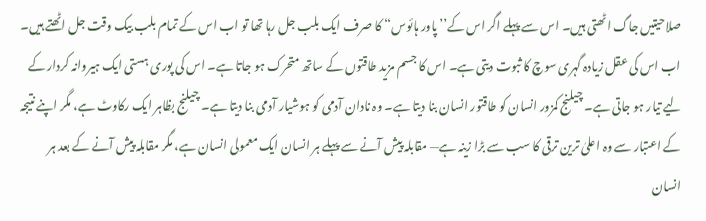صلاحیتیں جاگ اٹھتی ہیں۔ اس سے پہلے اگر اس کے’’پاور ہائوس‘‘ کا صرف ایک بلب جل رہا تھا تو اب اس کے تمام بلب بیک وقت جل اٹھتے ہیں۔
اب اس کی عقل زیادہ گہری سوچ کا ثبوت دیتی ہے۔ اس کا جسم مزید طاقتوں کے ساتھ متحرک ہو جاتا ہے۔ اس کی پوری ہستی ایک ہیروانہ کردار کے لیے تیار ہو جاتی ہے۔ چیلنج کمزور انسان کو طاقتور انسان بنا دیتا ہے۔ وہ نادان آدمی کو ہوشیار آدمی بنا دیتا ہے۔ چیلنج بظاہر ایک رکاوٹ ہے، مگر اپنے نتیجہ کے اعتبار سے وہ اعلیٰ ترین ترقی کا سب سے بڑا زینہ ہے— مقابلہ پیش آنے سے پہلے ہر انسان ایک معمولی انسان ہے، مگر مقابلہ پیش آنے کے بعد ہر انسان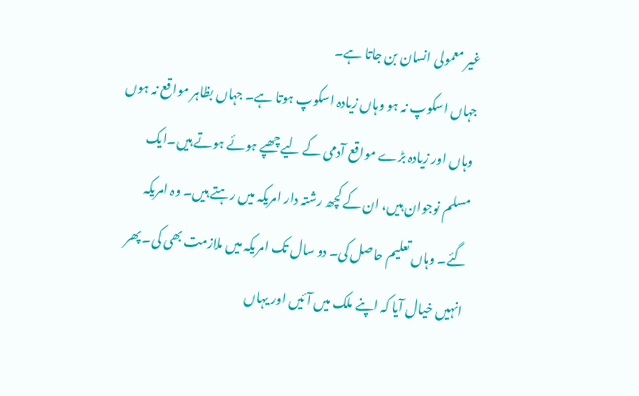غیر معمولی انسان بن جاتا ہے۔
جہاں اسکوپ نہ ہو وہاں زیادہ اسکوپ ہوتا ہے۔ جہاں بظاہر مواقع نہ ہوں وہاں اور زیادہ بڑے مواقع آدمی کے لیے چھپے ہوئے ہوتے ہیں۔ایک مسلم نوجوان ہیں، ان کے کچھ رشتہ دار امریکہ میں رہتے ہیں۔ وہ امریکہ گئے۔ وہاں تعلیم حاصل کی۔ دو سال تک امریکہ میں ملازمت بھی کی۔ پھر انہیں خیال آیا کہ اپنے ملک میں آئیں اور یہاں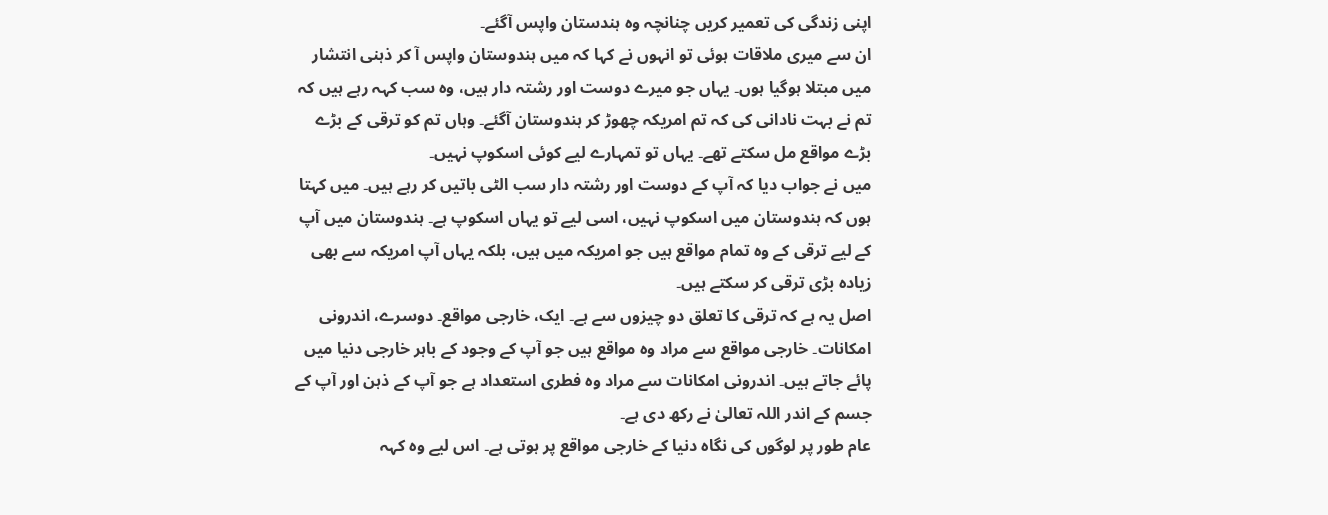اپنی زندگی کی تعمیر کریں چنانچہ وہ ہندستان واپس آگئے۔
ان سے میری ملاقات ہوئی تو انہوں نے کہا کہ میں ہندوستان واپس آ کر ذہنی انتشار میں مبتلا ہوگیا ہوں۔ یہاں جو میرے دوست اور رشتہ دار ہیں، وہ سب کہہ رہے ہیں کہ تم نے بہت نادانی کی کہ تم امریکہ چھوڑ کر ہندوستان آگئے۔ وہاں تم کو ترقی کے بڑے بڑے مواقع مل سکتے تھے۔ یہاں تو تمہارے لیے کوئی اسکوپ نہیں۔
میں نے جواب دیا کہ آپ کے دوست اور رشتہ دار سب الٹی باتیں کر رہے ہیں۔ میں کہتا ہوں کہ ہندوستان میں اسکوپ نہیں، اسی لیے تو یہاں اسکوپ ہے۔ ہندوستان میں آپ کے لیے ترقی کے وہ تمام مواقع ہیں جو امریکہ میں ہیں، بلکہ یہاں آپ امریکہ سے بھی زیادہ بڑی ترقی کر سکتے ہیں۔
اصل یہ ہے کہ ترقی کا تعلق دو چیزوں سے ہے۔ ایک، خارجی مواقع۔ دوسرے، اندرونی امکانات۔ خارجی مواقع سے مراد وہ مواقع ہیں جو آپ کے وجود کے باہر خارجی دنیا میں پائے جاتے ہیں۔ اندرونی امکانات سے مراد وہ فطری استعداد ہے جو آپ کے ذہن اور آپ کے جسم کے اندر اللہ تعالیٰ نے رکھ دی ہے۔
عام طور پر لوگوں کی نگاہ دنیا کے خارجی مواقع پر ہوتی ہے۔ اس لیے وہ کہہ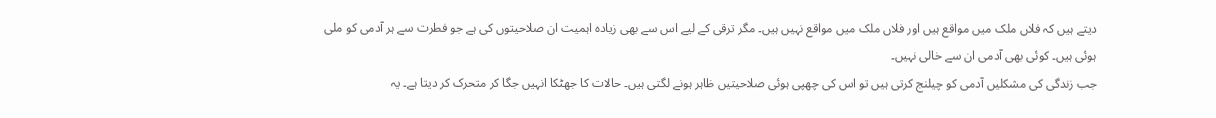دیتے ہیں کہ فلاں ملک میں مواقع ہیں اور فلاں ملک میں مواقع نہیں ہیں۔ مگر ترقی کے لیے اس سے بھی زیادہ اہمیت ان صلاحیتوں کی ہے جو فطرت سے ہر آدمی کو ملی ہوئی ہیں۔ کوئی بھی آدمی ان سے خالی نہیں۔
جب زندگی کی مشکلیں آدمی کو چیلنج کرتی ہیں تو اس کی چھپی ہوئی صلاحیتیں ظاہر ہونے لگتی ہیں۔ حالات کا جھٹکا انہیں جگا کر متحرک کر دیتا ہے۔ یہ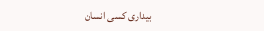بیداری کسی انسان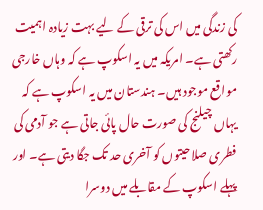کی زندگی میں اس کی ترقی کے لیے بہت زیادہ اہمیت رکھتی ہے۔ امریکہ میں یہ اسکوپ ہے کہ وہاں خارجی مواقع موجود ہیں۔ ہندستان میں یہ اسکوپ ہے کہ یہاں چیلنج کی صورت حال پائی جاتی ہے جو آدمی کی فطری صلاحیتوں کو آخری حد تک جگا دیتی ہے۔ اور پہلے اسکوپ کے مقابلے میں دوسرا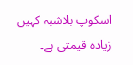اسکوپ بلاشبہ کہیں زیادہ قیمتی ہے۔